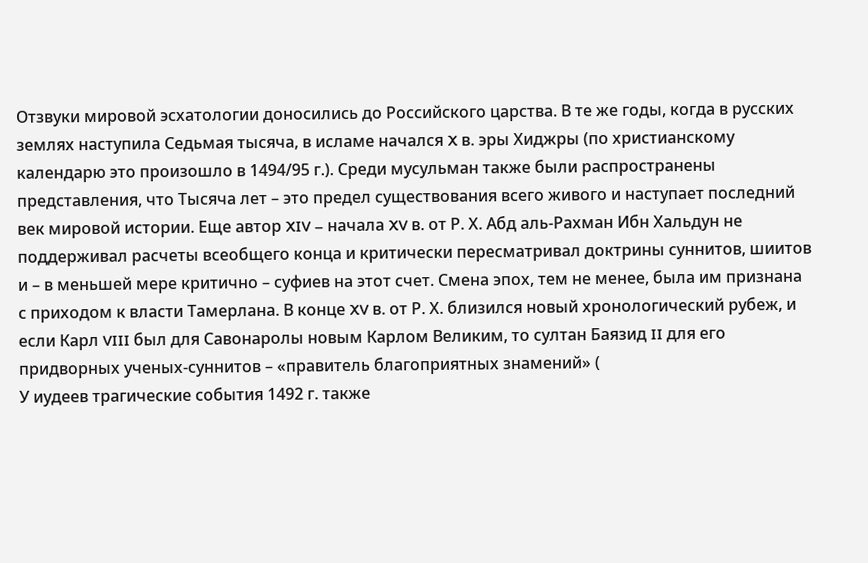Отзвуки мировой эсхатологии доносились до Российского царства. В те же годы, когда в русских землях наступила Седьмая тысяча, в исламе начался X в. эры Хиджры (по христианскому календарю это произошло в 1494/95 г.). Среди мусульман также были распространены представления, что Тысяча лет – это предел существования всего живого и наступает последний век мировой истории. Еще автор XIV – начала XV в. от Р. Х. Абд аль-Рахман Ибн Хальдун не поддерживал расчеты всеобщего конца и критически пересматривал доктрины суннитов, шиитов и – в меньшей мере критично – суфиев на этот счет. Смена эпох, тем не менее, была им признана с приходом к власти Тамерлана. В конце XV в. от Р. Х. близился новый хронологический рубеж, и если Карл VIII был для Савонаролы новым Карлом Великим, то султан Баязид II для его придворных ученых-суннитов – «правитель благоприятных знамений» (
У иудеев трагические события 1492 г. также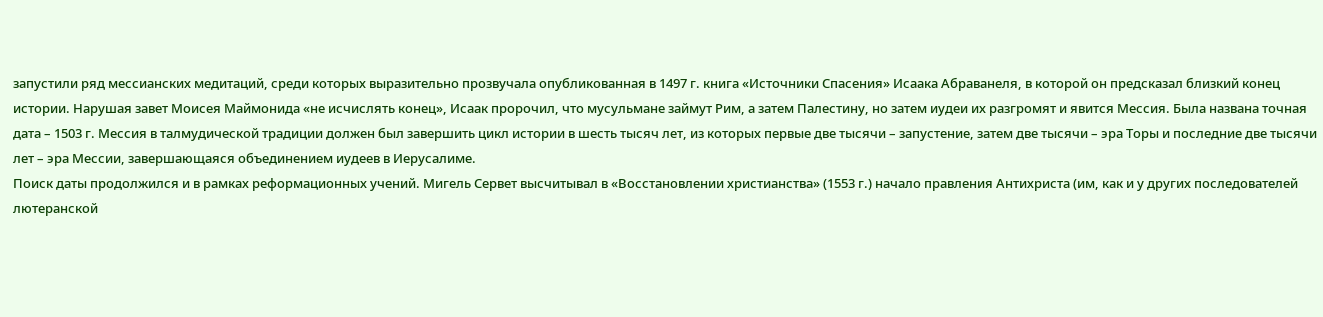запустили ряд мессианских медитаций, среди которых выразительно прозвучала опубликованная в 1497 г. книга «Источники Спасения» Исаака Абраванеля, в которой он предсказал близкий конец истории. Нарушая завет Моисея Маймонида «не исчислять конец», Исаак пророчил, что мусульмане займут Рим, а затем Палестину, но затем иудеи их разгромят и явится Мессия. Была названа точная дата – 1503 г. Мессия в талмудической традиции должен был завершить цикл истории в шесть тысяч лет, из которых первые две тысячи – запустение, затем две тысячи – эра Торы и последние две тысячи лет – эра Мессии, завершающаяся объединением иудеев в Иерусалиме.
Поиск даты продолжился и в рамках реформационных учений. Мигель Сервет высчитывал в «Восстановлении христианства» (1553 г.) начало правления Антихриста (им, как и у других последователей лютеранской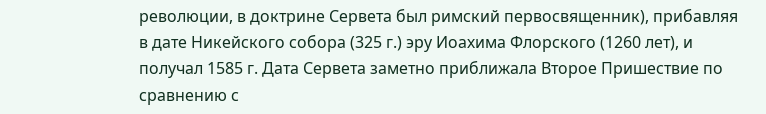революции, в доктрине Сервета был римский первосвященник), прибавляя в дате Никейского собора (325 г.) эру Иоахима Флорского (1260 лет), и получал 1585 г. Дата Сервета заметно приближала Второе Пришествие по сравнению с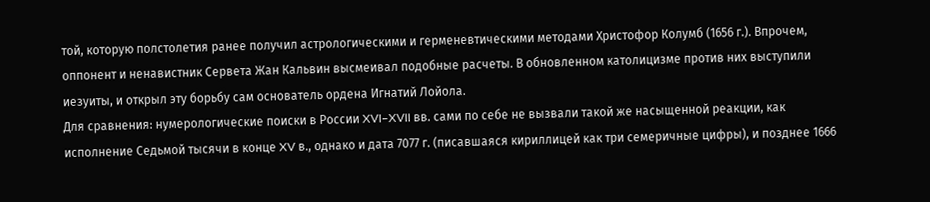той, которую полстолетия ранее получил астрологическими и герменевтическими методами Христофор Колумб (1656 г.). Впрочем, оппонент и ненавистник Сервета Жан Кальвин высмеивал подобные расчеты. В обновленном католицизме против них выступили иезуиты, и открыл эту борьбу сам основатель ордена Игнатий Лойола.
Для сравнения: нумерологические поиски в России XVI–XVII вв. сами по себе не вызвали такой же насыщенной реакции, как исполнение Седьмой тысячи в конце XV в., однако и дата 7077 г. (писавшаяся кириллицей как три семеричные цифры), и позднее 1666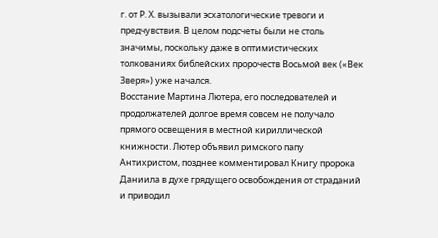г. от Р. Х. вызывали эсхатологические тревоги и предчувствия. В целом подсчеты были не столь значимы, поскольку даже в оптимистических толкованиях библейских пророчеств Восьмой век («Век Зверя») уже начался.
Восстание Мартина Лютера, его последователей и продолжателей долгое время совсем не получало прямого освещения в местной кириллической книжности. Лютер объявил римского папу Антихристом, позднее комментировал Книгу пророка Даниила в духе грядущего освобождения от страданий и приводил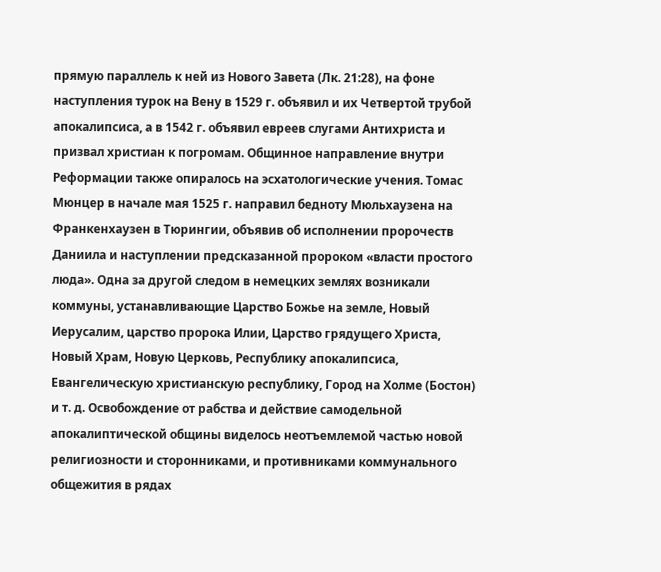прямую параллель к ней из Нового Завета (Лк. 21:28), на фоне наступления турок на Вену в 1529 г. объявил и их Четвертой трубой апокалипсиса, а в 1542 г. объявил евреев слугами Антихриста и призвал христиан к погромам. Общинное направление внутри Реформации также опиралось на эсхатологические учения. Томас Мюнцер в начале мая 1525 г. направил бедноту Мюльхаузена на Франкенхаузен в Тюрингии, объявив об исполнении пророчеств Даниила и наступлении предсказанной пророком «власти простого люда». Одна за другой следом в немецких землях возникали коммуны, устанавливающие Царство Божье на земле, Новый Иерусалим, царство пророка Илии, Царство грядущего Христа, Новый Храм, Новую Церковь, Республику апокалипсиса, Евангелическую христианскую республику, Город на Холме (Бостон) и т. д. Освобождение от рабства и действие самодельной апокалиптической общины виделось неотъемлемой частью новой религиозности и сторонниками, и противниками коммунального общежития в рядах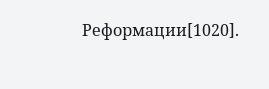Реформации[1020].